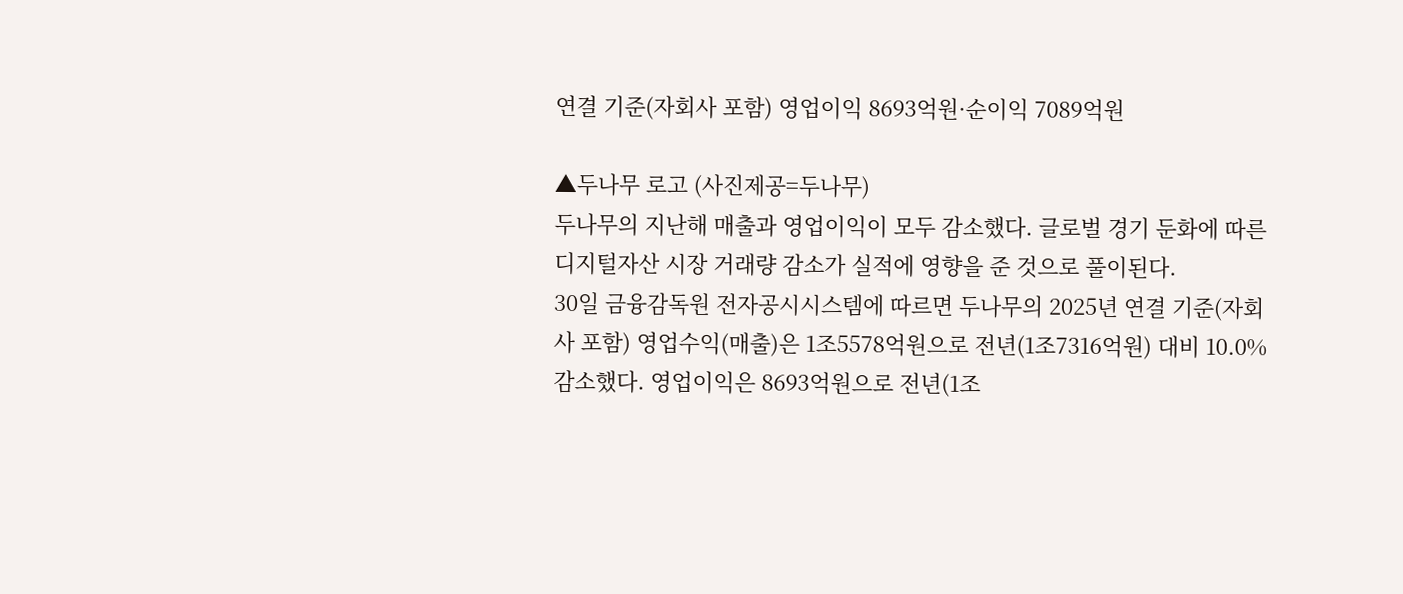연결 기준(자회사 포함) 영업이익 8693억원·순이익 7089억원

▲두나무 로고 (사진제공=두나무)
두나무의 지난해 매출과 영업이익이 모두 감소했다. 글로벌 경기 둔화에 따른 디지털자산 시장 거래량 감소가 실적에 영향을 준 것으로 풀이된다.
30일 금융감독원 전자공시시스템에 따르면 두나무의 2025년 연결 기준(자회사 포함) 영업수익(매출)은 1조5578억원으로 전년(1조7316억원) 대비 10.0% 감소했다. 영업이익은 8693억원으로 전년(1조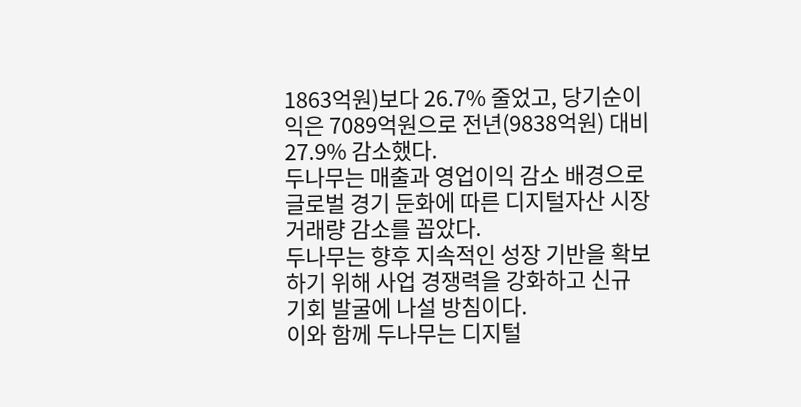1863억원)보다 26.7% 줄었고, 당기순이익은 7089억원으로 전년(9838억원) 대비 27.9% 감소했다.
두나무는 매출과 영업이익 감소 배경으로 글로벌 경기 둔화에 따른 디지털자산 시장 거래량 감소를 꼽았다.
두나무는 향후 지속적인 성장 기반을 확보하기 위해 사업 경쟁력을 강화하고 신규 기회 발굴에 나설 방침이다.
이와 함께 두나무는 디지털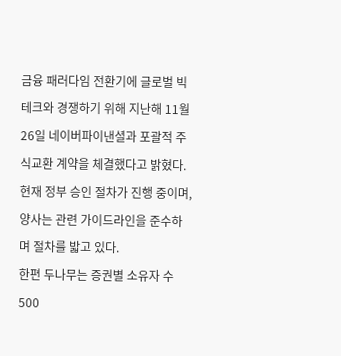금융 패러다임 전환기에 글로벌 빅테크와 경쟁하기 위해 지난해 11월 26일 네이버파이낸셜과 포괄적 주식교환 계약을 체결했다고 밝혔다. 현재 정부 승인 절차가 진행 중이며, 양사는 관련 가이드라인을 준수하며 절차를 밟고 있다.
한편 두나무는 증권별 소유자 수 500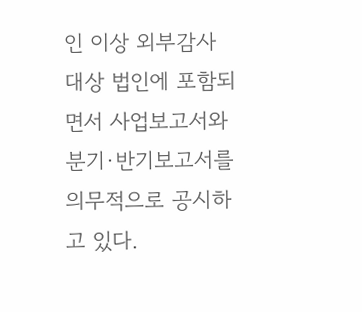인 이상 외부감사 대상 법인에 포함되면서 사업보고서와 분기·반기보고서를 의무적으로 공시하고 있다.